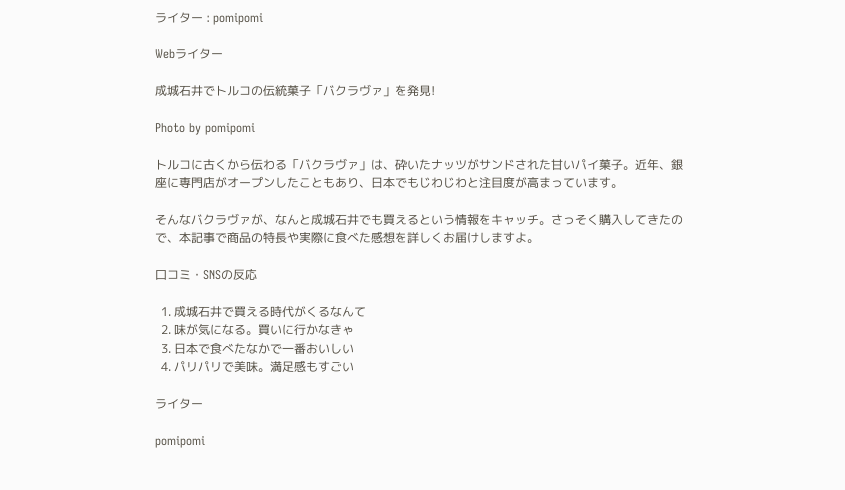ライター : pomipomi

Webライター

成城石井でトルコの伝統菓子「バクラヴァ」を発見!

Photo by pomipomi

トルコに古くから伝わる「バクラヴァ」は、砕いたナッツがサンドされた甘いパイ菓子。近年、銀座に専門店がオープンしたこともあり、日本でもじわじわと注目度が高まっています。

そんなバクラヴァが、なんと成城石井でも買えるという情報をキャッチ。さっそく購入してきたので、本記事で商品の特長や実際に食べた感想を詳しくお届けしますよ。

口コミ・SNSの反応

  1. 成城石井で買える時代がくるなんて
  2. 味が気になる。買いに行かなきゃ
  3. 日本で食べたなかで一番おいしい
  4. パリパリで美味。満足感もすごい

ライター

pomipomi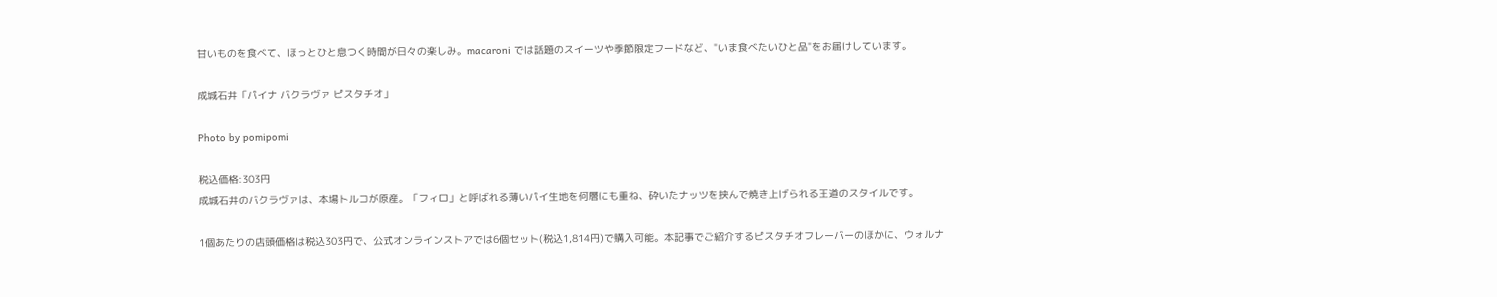甘いものを食べて、ほっとひと息つく時間が日々の楽しみ。macaroni では話題のスイーツや季節限定フードなど、"いま食べたいひと品"をお届けしています。

成城石井「パイナ バクラヴァ ピスタチオ」

Photo by pomipomi

税込価格:303円
成城石井のバクラヴァは、本場トルコが原産。「フィロ」と呼ばれる薄いパイ生地を何層にも重ね、砕いたナッツを挟んで焼き上げられる王道のスタイルです。

1個あたりの店頭価格は税込303円で、公式オンラインストアでは6個セット(税込1,814円)で購入可能。本記事でご紹介するピスタチオフレーバーのほかに、ウォルナ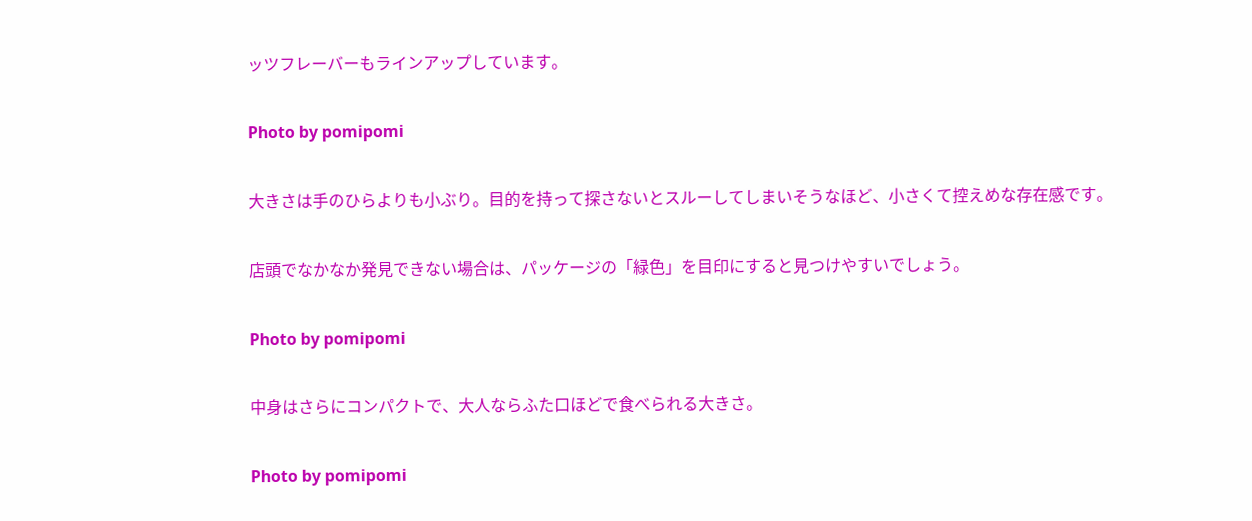ッツフレーバーもラインアップしています。

Photo by pomipomi

大きさは手のひらよりも小ぶり。目的を持って探さないとスルーしてしまいそうなほど、小さくて控えめな存在感です。

店頭でなかなか発見できない場合は、パッケージの「緑色」を目印にすると見つけやすいでしょう。

Photo by pomipomi

中身はさらにコンパクトで、大人ならふた口ほどで食べられる大きさ。

Photo by pomipomi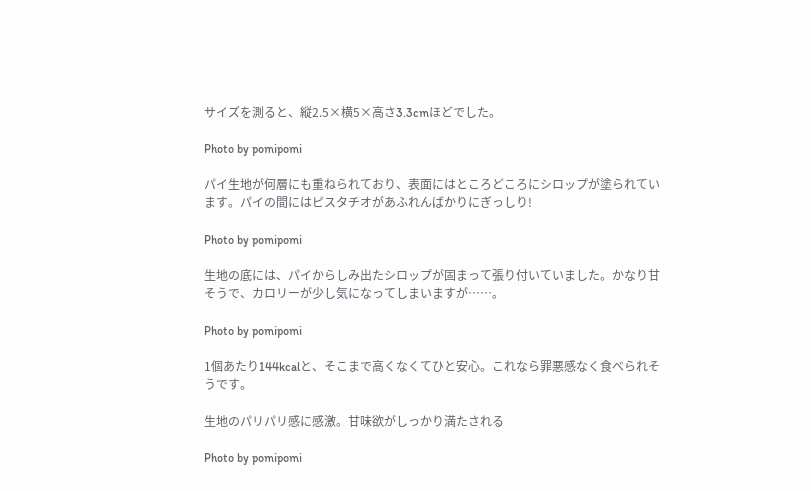サイズを測ると、縦2.5×横5×高さ3.3cmほどでした。

Photo by pomipomi

パイ生地が何層にも重ねられており、表面にはところどころにシロップが塗られています。パイの間にはピスタチオがあふれんばかりにぎっしり!

Photo by pomipomi

生地の底には、パイからしみ出たシロップが固まって張り付いていました。かなり甘そうで、カロリーが少し気になってしまいますが……。

Photo by pomipomi

1個あたり144kcalと、そこまで高くなくてひと安心。これなら罪悪感なく食べられそうです。

生地のパリパリ感に感激。甘味欲がしっかり満たされる

Photo by pomipomi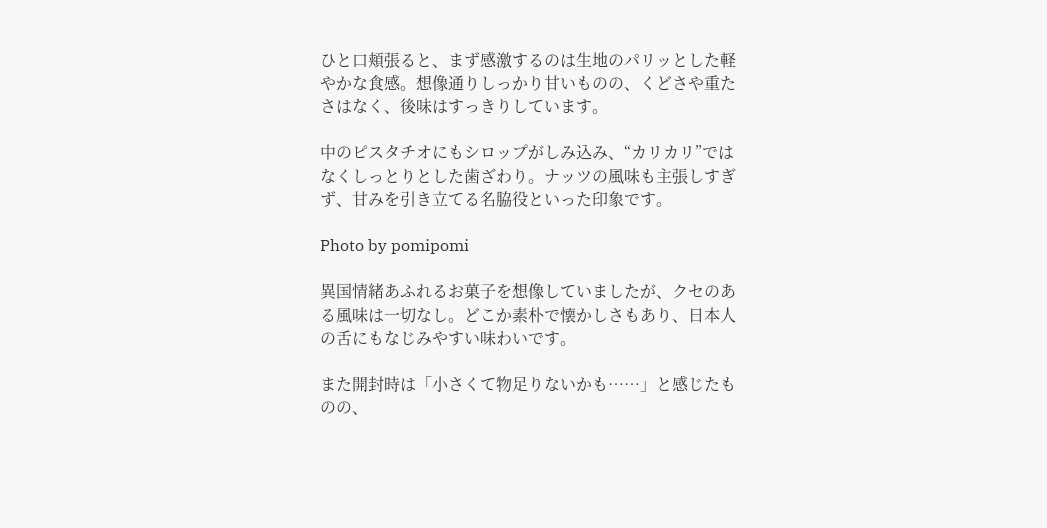ひと口頬張ると、まず感激するのは生地のパリッとした軽やかな食感。想像通りしっかり甘いものの、くどさや重たさはなく、後味はすっきりしています。

中のピスタチオにもシロップがしみ込み、“カリカリ”ではなくしっとりとした歯ざわり。ナッツの風味も主張しすぎず、甘みを引き立てる名脇役といった印象です。

Photo by pomipomi

異国情緒あふれるお菓子を想像していましたが、クセのある風味は一切なし。どこか素朴で懐かしさもあり、日本人の舌にもなじみやすい味わいです。

また開封時は「小さくて物足りないかも……」と感じたものの、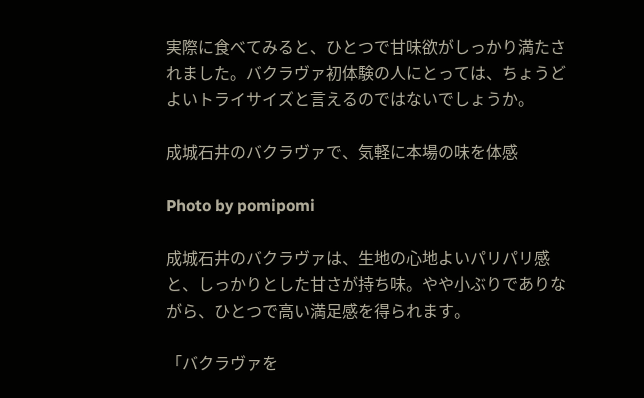実際に食べてみると、ひとつで甘味欲がしっかり満たされました。バクラヴァ初体験の人にとっては、ちょうどよいトライサイズと言えるのではないでしょうか。

成城石井のバクラヴァで、気軽に本場の味を体感

Photo by pomipomi

成城石井のバクラヴァは、生地の心地よいパリパリ感と、しっかりとした甘さが持ち味。やや小ぶりでありながら、ひとつで高い満足感を得られます。

「バクラヴァを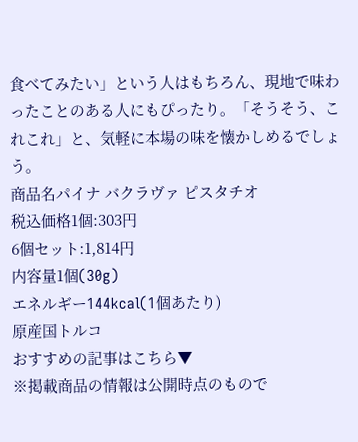食べてみたい」という人はもちろん、現地で味わったことのある人にもぴったり。「そうそう、これこれ」と、気軽に本場の味を懐かしめるでしょう。
商品名パイナ バクラヴァ ピスタチオ
税込価格1個:303円
6個セット:1,814円
内容量1個(30g)
エネルギー144kcal(1個あたり)
原産国トルコ
おすすめの記事はこちら▼
※掲載商品の情報は公開時点のもので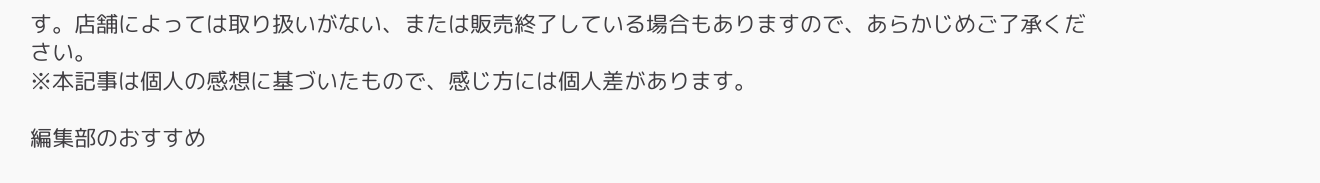す。店舗によっては取り扱いがない、または販売終了している場合もありますので、あらかじめご了承ください。
※本記事は個人の感想に基づいたもので、感じ方には個人差があります。

編集部のおすすめ